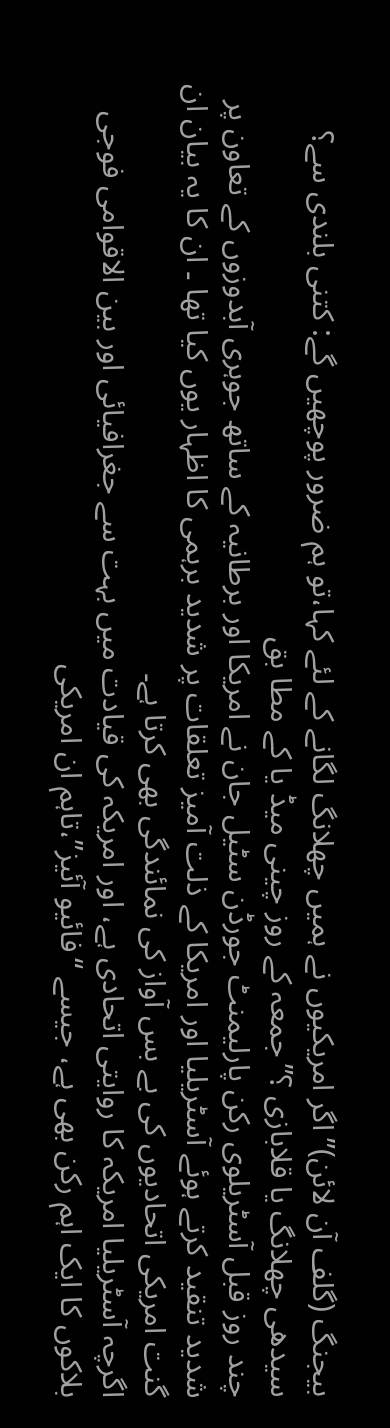بیجنگ (گلف آن لائن)”اگر امریکیوں نے ہمیں چھلانگ لگانے کے لئے کہا،تو ہم ضرور پوچھیں گے: کتنی بلندی سے؟ سیدھی چھلانگ یا قلابازی ؟”جمعہ کے روز چینی میڈ یا کے مطا بق
چند روز قبل آسٹریلوی رکن پارلیمنٹ جورڈن سٹیل جان نے امریکا اور برطانیہ کے ساتھ جوہری آبدوزوں کے تعاون پر شدید تنقید کرتے ہوئے آسٹریلیا اور امریکا کے ذلت آمیز تعلقات پر شدید برہمی کا اظہار یوں کیا تھا ۔ ان کا یہ بیان ان گنت امریکی اتحادیوں کی بے بس آواز کی نمائندگی بھی کرتا ہے۔
اگرچہ آسٹریلیا امریکہ کا روایتی اتحادی ہے، اور امریکہ کی قیادت میں بہت سے جغرافیائی اور بین الاقوامی فوجی بلاکوں کا ایک اہم رکن بھی ہے، جیسے “فائیو آئیز”،تاہم ان امریکی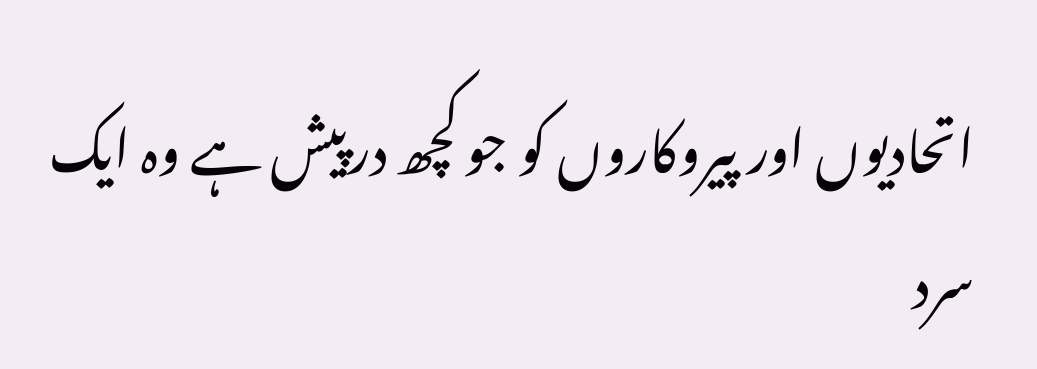اتحادیوں اور پیروکاروں کو جو کچھ درپیش ہے وہ ایک سرد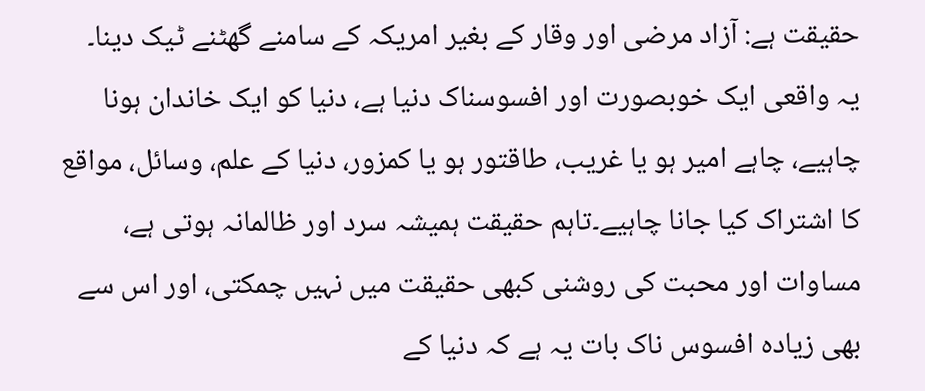حقیقت ہے: آزاد مرضی اور وقار کے بغیر امریکہ کے سامنے گھٹنے ٹیک دینا۔
یہ واقعی ایک خوبصورت اور افسوسناک دنیا ہے، دنیا کو ایک خاندان ہونا چاہیے، چاہے امیر ہو یا غریب، طاقتور ہو یا کمزور، دنیا کے علم، وسائل، مواقع کا اشتراک کیا جانا چاہیے۔تاہم حقیقت ہمیشہ سرد اور ظالمانہ ہوتی ہے، مساوات اور محبت کی روشنی کبھی حقیقت میں نہیں چمکتی، اور اس سے بھی زیادہ افسوس ناک بات یہ ہے کہ دنیا کے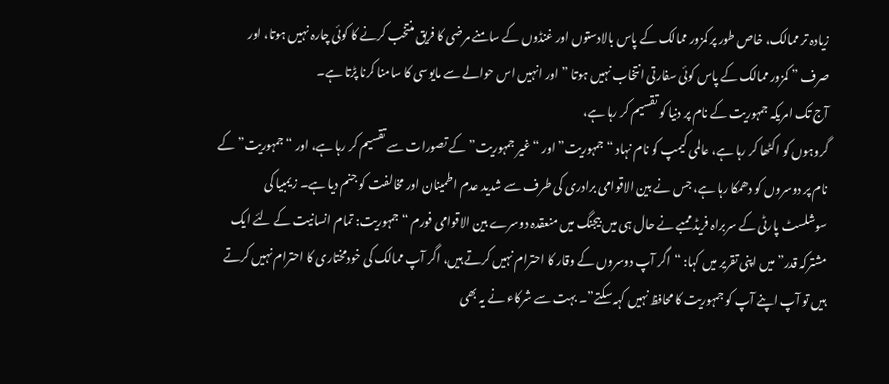زیادہ تر ممالک، خاص طور پر کمزور ممالک کے پاس بالادستوں اور غنڈوں کے سامنے مرضی کا فریق منتخب کرنے کا کوئی چارہ نہیں ہوتا، اور صرف ” کمزور ممالک کے پاس کوئی سفارتی انتخاب نہیں ہوتا ” اور انہیں اس حوالے سے مایوسی کا سامنا کرنا پڑتا ہے۔
آج تک امریکہ جمہوریت کے نام پر دنیا کو تقسیم کر رہا ہے،
گروہوں کو اکٹھا کر رہا ہے، عالمی کیمپ کو نام نہاد “جمہوریت” اور “غیر جمہوریت” کے تصورات سے تقسیم کر رہا ہے، اور “جمہوریت” کے نام پر دوسروں کو دھمکا رہا ہے، جس نے بین الاقوامی برادری کی طرف سے شدید عدم اطمینان اور مخالفت کو جنم دیا ہے۔ زیمبیا کی سوشلسٹ پارٹی کے سربراہ فریڈ ممبے نے حال ہی میں بیجنگ میں منعقدہ دوسرے بین الاقوامی فورم “جمہوریت: تمام انسانیت کے لئے ایک مشترکہ قدر” میں اپنی تقریر میں کہا: “اگر آپ دوسروں کے وقار کا احترام نہیں کرتے ہیں، اگر آپ ممالک کی خودمختاری کا احترام نہیں کرتے ہیں تو آپ اپنے آپ کو جمہوریت کا محافظ نہیں کہہ سکتے”۔ بہت سے شرکاء نے یہ بھی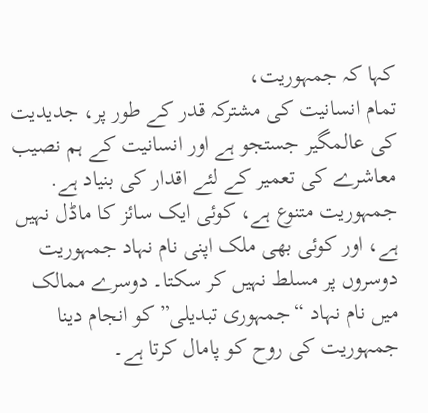کہا کہ جمہوریت،
تمام انسانیت کی مشترکہ قدر کے طور پر، جدیدیت کی عالمگیر جستجو ہے اور انسانیت کے ہم نصیب معاشرے کی تعمیر کے لئے اقدار کی بنیاد ہے. جمہوریت متنوع ہے، کوئی ایک سائز کا ماڈل نہیں ہے، اور کوئی بھی ملک اپنی نام نہاد جمہوریت دوسروں پر مسلط نہیں کر سکتا۔ دوسرے ممالک میں نام نہاد “جمہوری تبدیلی” کو انجام دینا جمہوریت کی روح کو پامال کرتا ہے۔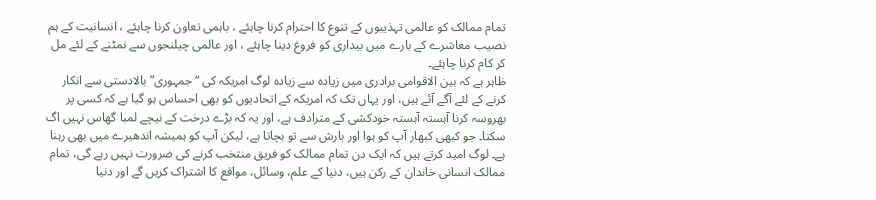تمام ممالک کو عالمی تہذیبوں کے تنوع کا احترام کرنا چاہئے ، باہمی تعاون کرنا چاہئے ، انسانیت کے ہم نصیب معاشرے کے بارے میں بیداری کو فروغ دینا چاہئے ، اور عالمی چیلنجوں سے نمٹنے کے لئے مل کر کام کرنا چاہئے۔
ظاہر ہے کہ بین الاقوامی برادری میں زیادہ سے زیادہ لوگ امریکہ کی “جمہوری” بالادستی سے انکار کرنے کے لئے آگے آئے ہیں، اور یہاں تک کہ امریکہ کے اتحادیوں کو بھی احساس ہو گیا ہے کہ کسی پر بھروسہ کرنا آہستہ آہستہ خودکشی کے مترادف ہے، اور یہ کہ بڑے درخت کے نیچے لمبا گھاس نہیں اگ سکتا۔ جو کبھی کبھار آپ کو ہوا اور بارش سے تو بچاتا ہے، لیکن آپ کو ہمیشہ اندھیرے میں بھی رہنا ہے۔ لوگ امید کرتے ہیں کہ ایک دن تمام ممالک کو فریق منتخب کرنے کی ضرورت نہیں رہے گی، تمام ممالک انسانی خاندان کے رکن ہیں، دنیا کے علم، وسائل، مواقع کا اشتراک کریں گے اور دنیا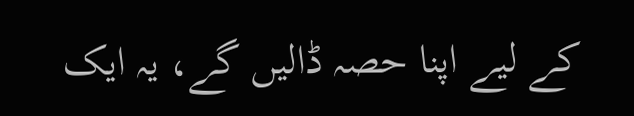کے لیے اپنا حصہ ڈالیں گے، یہ ایک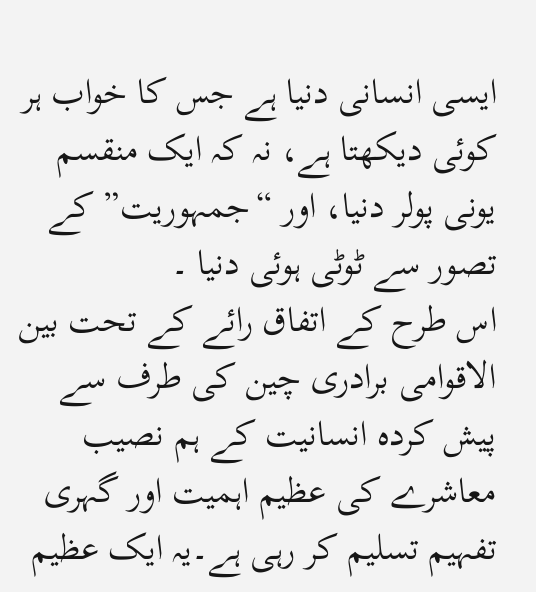ایسی انسانی دنیا ہے جس کا خواب ہر کوئی دیکھتا ہے، نہ کہ ایک منقسم یونی پولر دنیا، اور “جمہوریت” کے تصور سے ٹوٹی ہوئی دنیا ۔
اس طرح کے اتفاق رائے کے تحت بین الاقوامی برادری چین کی طرف سے پیش کردہ انسانیت کے ہم نصیب معاشرے کی عظیم اہمیت اور گہری تفہیم تسلیم کر رہی ہے۔یہ ایک عظیم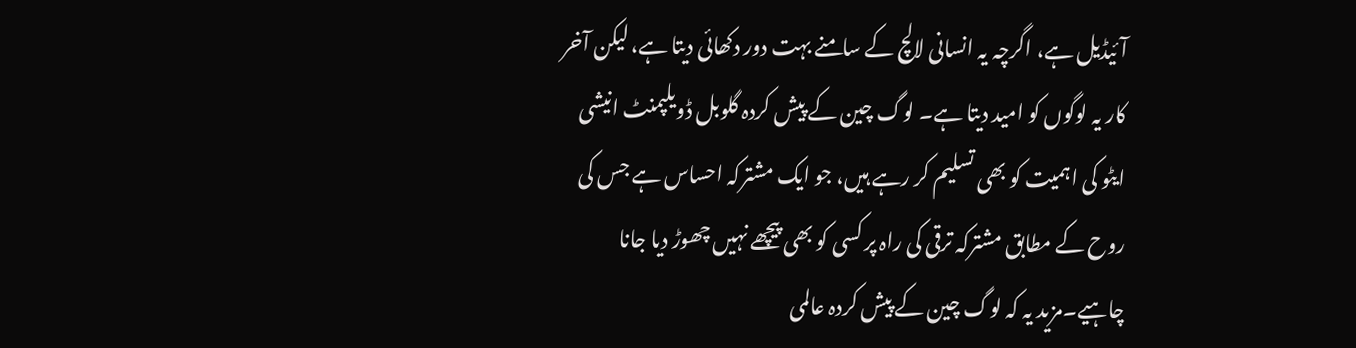آئیڈیل ہے، اگرچہ یہ انسانی لالچ کے سامنے بہت دور دکھائی دیتا ہے، لیکن آخر کار یہ لوگوں کو امید دیتا ہے۔ لوگ چین کے پیش کردہ گلوبل ڈویلپمنٹ انیشی ایٹو کی اہمیت کو بھی تسلیم کر رہے ہیں، جو ایک مشترکہ احساس ہے جس کی روح کے مطابق مشترکہ ترقی کی راہ پر کسی کو بھی پیچھے نہیں چھوڑ دیا جانا چاہیے۔مزید یہ کہ لوگ چین کے پیش کردہ عالمی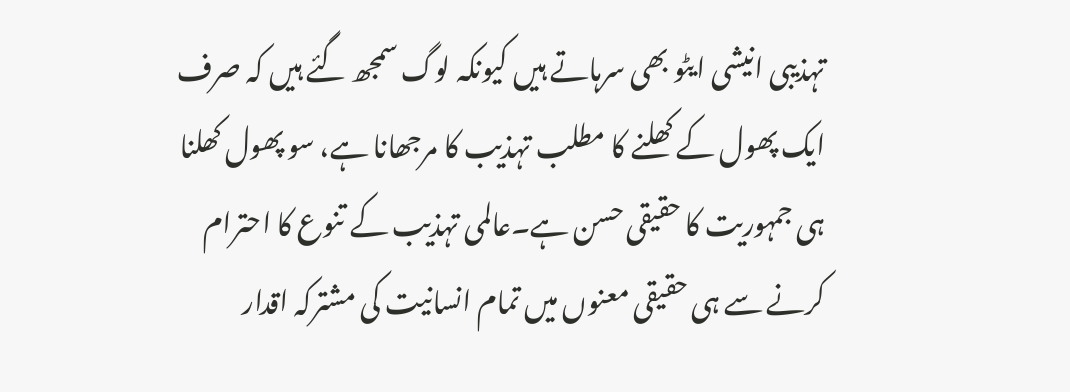تہذیبی انیشی ایٹو بھی سرہاتے ہیں کیونکہ لوگ سمجھ گئے ہیں کہ صرف ایک پھول کے کھلنے کا مطلب تہذیب کا مرجھانا ہے، سو پھول کھلنا ہی جمہوریت کا حقیقی حسن ہے۔عالمی تہذیب کے تنوع کا احترام کرنے سے ہی حقیقی معنوں میں تمام انسانیت کی مشترکہ اقدار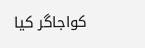کواجاگر کیا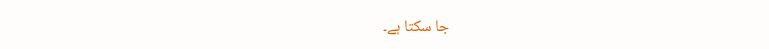جا سکتا ہے۔